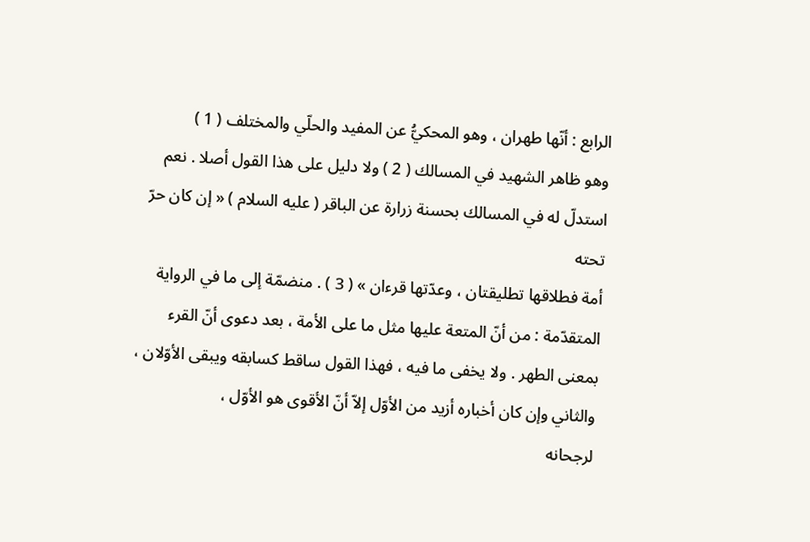الرابع : أنّها طهران ، وهو المحكيُّ عن المفيد والحلّي والمختلف ( 1 )
وهو ظاهر الشهيد في المسالك ( 2 ) ولا دليل على هذا القول أصلا . نعم
استدلّ له في المسالك بحسنة زرارة عن الباقر ( عليه السلام ) « إن كان حرّ تحته
أمة فطلاقها تطليقتان ، وعدّتها قرءان » ( 3 ) . منضمّة إلى ما في الرواية
المتقدّمة : من أنّ المتعة عليها مثل ما على الأمة ، بعد دعوى أنّ القرء
بمعنى الطهر . ولا يخفى ما فيه ، فهذا القول ساقط كسابقه ويبقى الأوّلان ،
والثاني وإن كان أخباره أزيد من الأوّل إلاّ أنّ الأقوى هو الأوّل ،
لرجحانه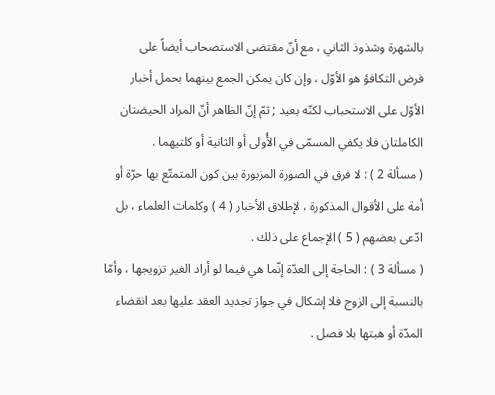بالشهرة وشذوذ الثاني ، مع أنّ مقتضى الاستصحاب أيضاً على
فرض التكافؤ هو الأوّل ، وإن كان يمكن الجمع بينهما بحمل أخبار
الأوّل على الاستحباب لكنّه بعيد ; ثمّ إنّ الظاهر أنّ المراد الحيضتان
الكاملتان فلا يكفي المسمّى في الأُولى أو الثانية أو كلتيهما .
( مسألة 2 ) : لا فرق في الصورة المزبورة بين كون المتمتّع بها حرّة أو
أمة على الأقوال المذكورة ، لإطلاق الأخبار ( 4 ) وكلمات العلماء ، بل
ادّعى بعضهم ( 5 ) الإجماع على ذلك .
( مسألة 3 ) : الحاجة إلى العدّة إنّما هي فيما لو أراد الغير تزويجها ، وأمّا
بالنسبة إلى الزوج فلا إشكال في جواز تجديد العقد عليها بعد انقضاء
المدّة أو هبتها بلا فصل .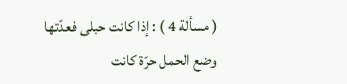( مسألة 4 ) : إذا كانت حبلى فعدّتها وضع الحمل حرّة كانت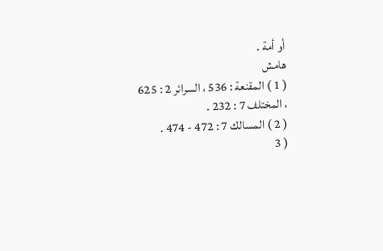أو أمة .
هامش
( 1 ) المقنعة : 536 ، السرائر 2 : 625 ، المختلف 7 : 232 .
( 2 ) المسالك 7 : 472 - 474 .
( 3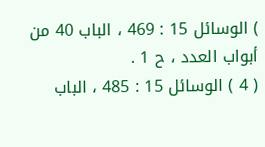) الوسائل 15 : 469 ، الباب 40 من أبواب العدد ، ح 1 .
( 4 ) الوسائل 15 : 485 ، الباب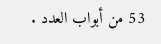53 من أبواب العدد .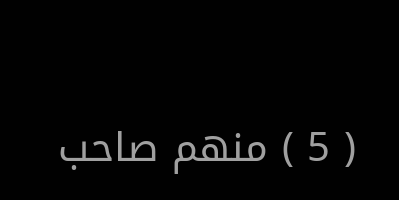( 5 ) منهم صاحب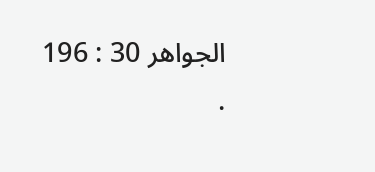الجواهر 30 : 196 .